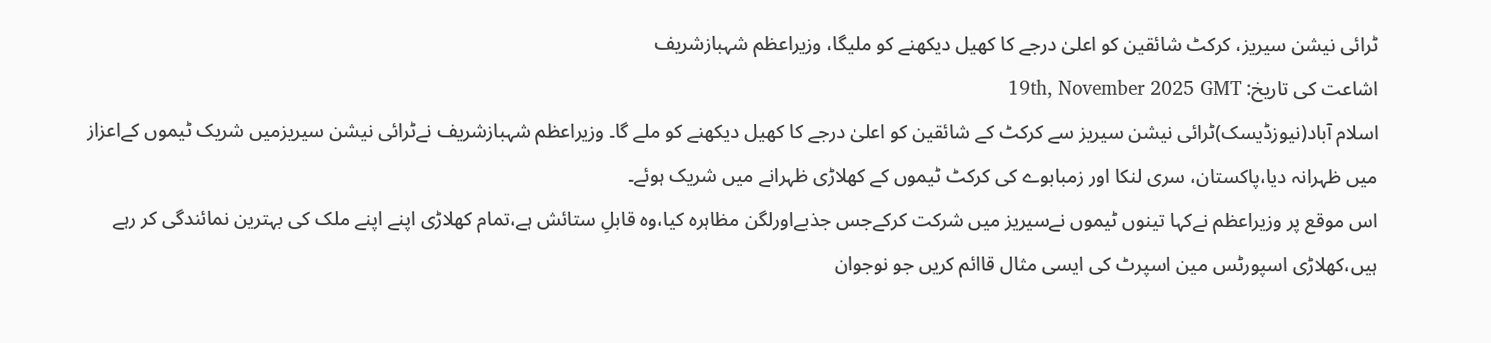ٹرائی نیشن سیریز، کرکٹ شائقین کو اعلیٰ درجے کا کھیل دیکھنے کو ملیگا، وزیراعظم شہبازشریف
اشاعت کی تاریخ: 19th, November 2025 GMT
اسلام آباد(نیوزڈیسک)ٹرائی نیشن سیریز سے کرکٹ کے شائقین کو اعلیٰ درجے کا کھیل دیکھنے کو ملے گا۔ وزیراعظم شہبازشریف نےٹرائی نیشن سیریزمیں شریک ٹیموں کےاعزاز میں ظہرانہ دیا،پاکستان، سری لنکا اور زمبابوے کی کرکٹ ٹیموں کے کھلاڑی ظہرانے میں شریک ہوئے۔
اس موقع پر وزیراعظم نےکہا تینوں ٹیموں نےسیریز میں شرکت کرکےجس جذبےاورلگن مظاہرہ کیا،وہ قابلِ ستائش ہے،تمام کھلاڑی اپنے اپنے ملک کی بہترین نمائندگی کر رہے ہیں،کھلاڑی اسپورٹس مین اسپرٹ کی ایسی مثال قاائم کریں جو نوجوان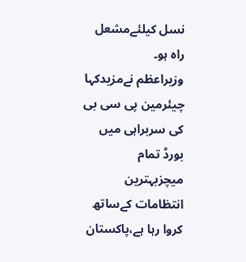نسل کیلئےمشعل راہ ہو۔
وزیراعظم نےمزیدکہا چیئرمین پی سی بی کی سربراہی میں بورڈ تمام میچزبہترین انتظامات کےساتھ کروا رہا ہے،پاکستان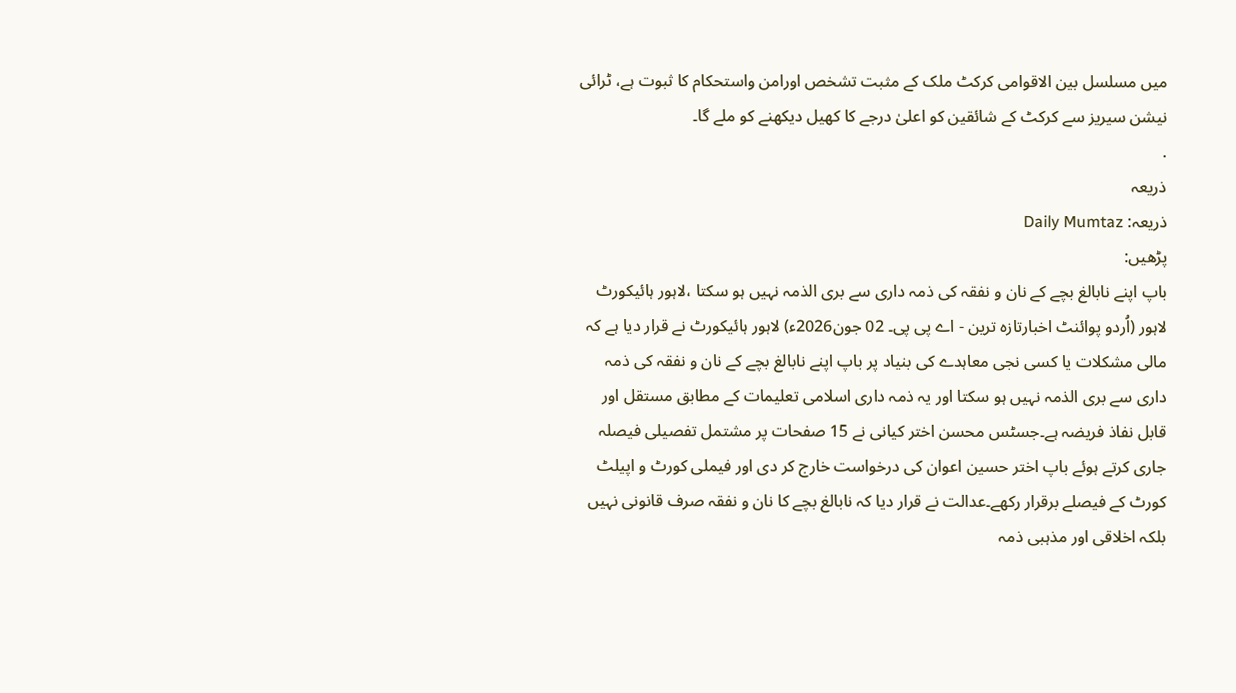میں مسلسل بین الاقوامی کرکٹ ملک کے مثبت تشخص اورامن واستحکام کا ثبوت ہے، ٹرائی نیشن سیریز سے کرکٹ کے شائقین کو اعلیٰ درجے کا کھیل دیکھنے کو ملے گا۔
.
ذریعہ
ذریعہ: Daily Mumtaz
پڑھیں:
باپ اپنے نابالغ بچے کے نان و نفقہ کی ذمہ داری سے بری الذمہ نہیں ہو سکتا ،لاہور ہائیکورٹ
لاہور (اُردو پوائنٹ اخبارتازہ ترین - اے پی پی۔ 02 جون2026ء) لاہور ہائیکورٹ نے قرار دیا ہے کہ مالی مشکلات یا کسی نجی معاہدے کی بنیاد پر باپ اپنے نابالغ بچے کے نان و نفقہ کی ذمہ داری سے بری الذمہ نہیں ہو سکتا اور یہ ذمہ داری اسلامی تعلیمات کے مطابق مستقل اور قابل نفاذ فریضہ ہے۔جسٹس محسن اختر کیانی نے 15 صفحات پر مشتمل تفصیلی فیصلہ جاری کرتے ہوئے باپ اختر حسین اعوان کی درخواست خارج کر دی اور فیملی کورٹ و اپیلٹ کورٹ کے فیصلے برقرار رکھے۔عدالت نے قرار دیا کہ نابالغ بچے کا نان و نفقہ صرف قانونی نہیں بلکہ اخلاقی اور مذہبی ذمہ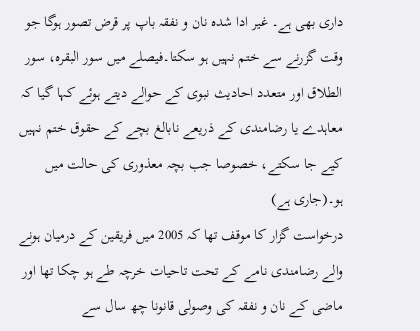داری بھی ہے۔ غیر ادا شدہ نان و نفقہ باپ پر قرض تصور ہوگا جو وقت گزرنے سے ختم نہیں ہو سکتا۔فیصلے میں سور البقرہ، سور الطلاق اور متعدد احادیث نبوی کے حوالے دیتے ہوئے کہا گیا کہ معاہدے یا رضامندی کے ذریعے نابالغ بچے کے حقوق ختم نہیں کیے جا سکتے، خصوصا جب بچہ معذوری کی حالت میں ہو۔(جاری ہے)
درخواست گزار کا موقف تھا کہ 2005 میں فریقین کے درمیان ہونے والے رضامندی نامے کے تحت تاحیات خرچہ طے ہو چکا تھا اور ماضی کے نان و نفقہ کی وصولی قانونا چھ سال سے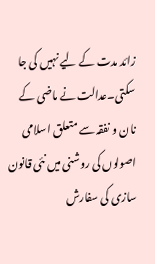زائد مدت کے لیے نہیں کی جا سکتی۔عدالت نے ماضی کے نان و نفقہ سے متعلق اسلامی اصولوں کی روشنی میں نئی قانون سازی کی سفارش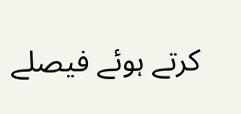کرتے ہوئے فیصلے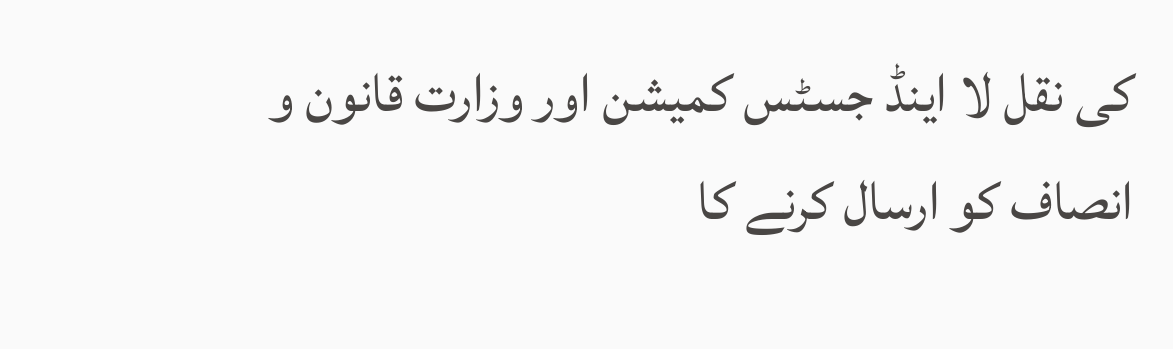کی نقل لا اینڈ جسٹس کمیشن اور وزارت قانون و انصاف کو ارسال کرنے کا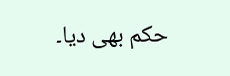حکم بھی دیا۔